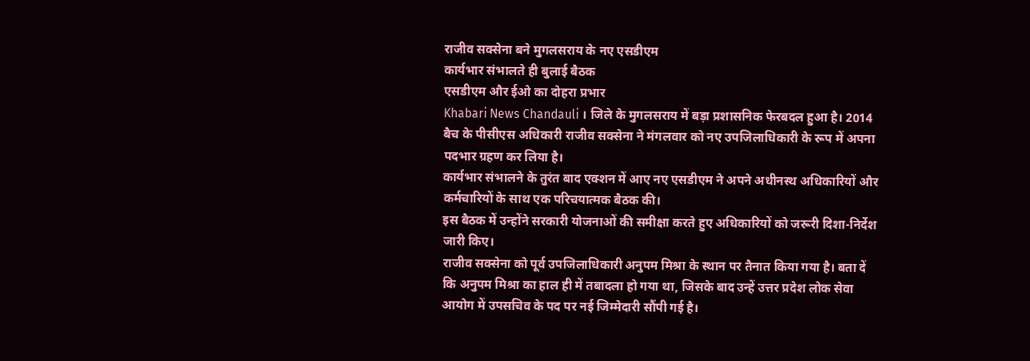राजीव सक्सेना बने मुगलसराय के नए एसडीएम
कार्यभार संभालते ही बुलाई बैठक
एसडीएम और ईओ का दोहरा प्रभार
Khabari News Chandauli । जिले के मुगलसराय में बड़ा प्रशासनिक फेरबदल हुआ है। 2014 बैच के पीसीएस अधिकारी राजीव सक्सेना ने मंगलवार को नए उपजिलाधिकारी के रूप में अपना पदभार ग्रहण कर लिया है।
कार्यभार संभालने के तुरंत बाद एक्शन में आए नए एसडीएम ने अपने अधीनस्थ अधिकारियों और कर्मचारियों के साथ एक परिचयात्मक बैठक की।
इस बैठक में उन्होंने सरकारी योजनाओं की समीक्षा करते हुए अधिकारियों को जरूरी दिशा-निर्देश जारी किए।
राजीव सक्सेना को पूर्व उपजिलाधिकारी अनुपम मिश्रा के स्थान पर तैनात किया गया है। बता दें कि अनुपम मिश्रा का हाल ही में तबादला हो गया था, जिसके बाद उन्हें उत्तर प्रदेश लोक सेवा आयोग में उपसचिव के पद पर नई जिम्मेदारी सौंपी गई है।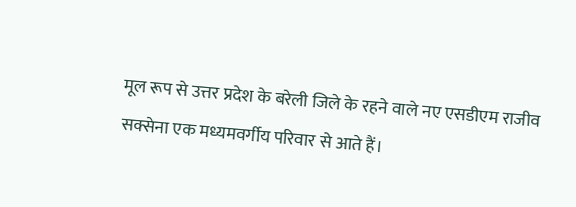मूल रूप से उत्तर प्रदेश के बरेली जिले के रहने वाले नए एसडीएम राजीव सक्सेना एक मध्यमवर्गीय परिवार से आते हैं।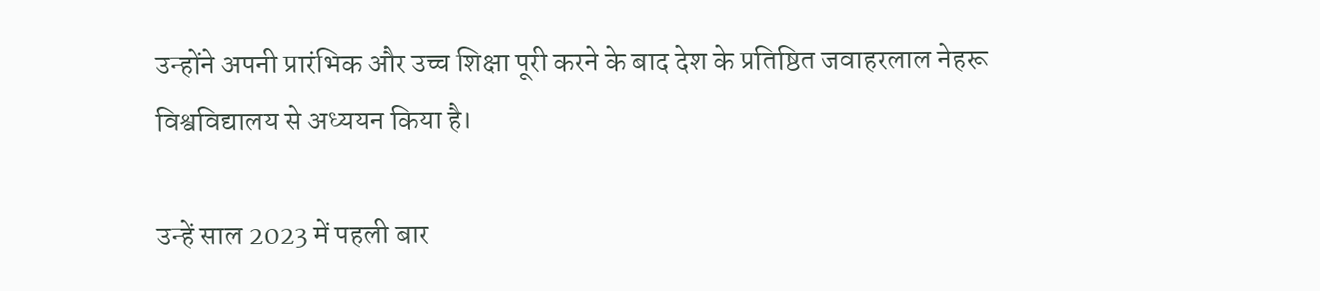उन्होंने अपनी प्रारंभिक और उच्च शिक्षा पूरी करने के बाद देश के प्रतिष्ठित जवाहरलाल नेहरू विश्वविद्यालय से अध्ययन किया है।

उन्हें साल 2023 में पहली बार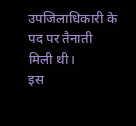उपजिलाधिकारी के पद पर तैनाती मिली थी।
इस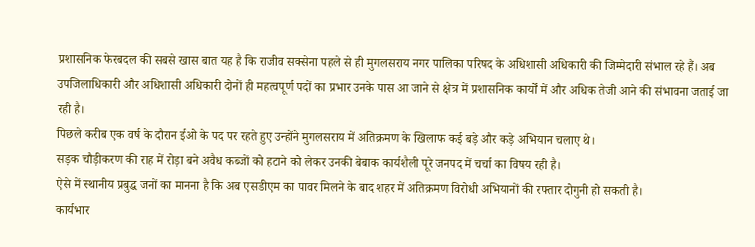प्रशासनिक फेरबदल की सबसे खास बात यह है कि राजीव सक्सेना पहले से ही मुगलसराय नगर पालिका परिषद के अधिशासी अधिकारी की जिम्मेदारी संभाल रहे हैं। अब उपजिलाधिकारी और अधिशासी अधिकारी दोनों ही महत्वपूर्ण पदों का प्रभार उनके पास आ जाने से क्षेत्र में प्रशासनिक कार्यों में और अधिक तेजी आने की संभावना जताई जा रही है।
पिछले करीब एक वर्ष के दौरान ईओ के पद पर रहते हुए उन्होंने मुगलसराय में अतिक्रमण के खिलाफ कई बड़े और कड़े अभियान चलाए थे।
सड़क चौड़ीकरण की राह में रोड़ा बने अवैध कब्जों को हटाने को लेकर उनकी बेबाक कार्यशैली पूरे जनपद में चर्चा का विषय रही है।
ऐसे में स्थानीय प्रबुद्ध जनों का मानना है कि अब एसडीएम का पावर मिलने के बाद शहर में अतिक्रमण विरोधी अभियानों की रफ्तार दोगुनी हो सकती है।
कार्यभार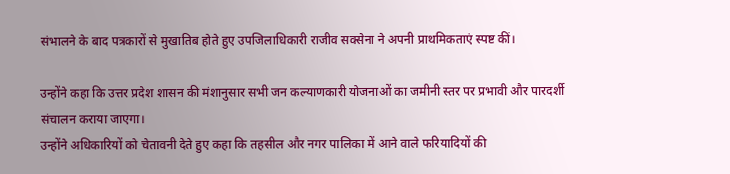संभालने के बाद पत्रकारों से मुखातिब होते हुए उपजिलाधिकारी राजीव सक्सेना ने अपनी प्राथमिकताएं स्पष्ट कीं।

उन्होंने कहा कि उत्तर प्रदेश शासन की मंशानुसार सभी जन कल्याणकारी योजनाओं का जमीनी स्तर पर प्रभावी और पारदर्शी संचालन कराया जाएगा।
उन्होंने अधिकारियों को चेतावनी देते हुए कहा कि तहसील और नगर पालिका में आने वाले फरियादियों की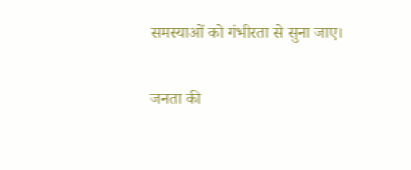समस्याओं को गंभीरता से सुना जाए।

जनता की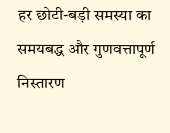हर छोटी-बड़ी समस्या का समयबद्ध और गुणवत्तापूर्ण निस्तारण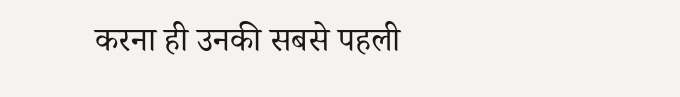करना ही उनकी सबसे पहली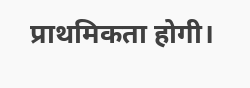प्राथमिकता होगी।